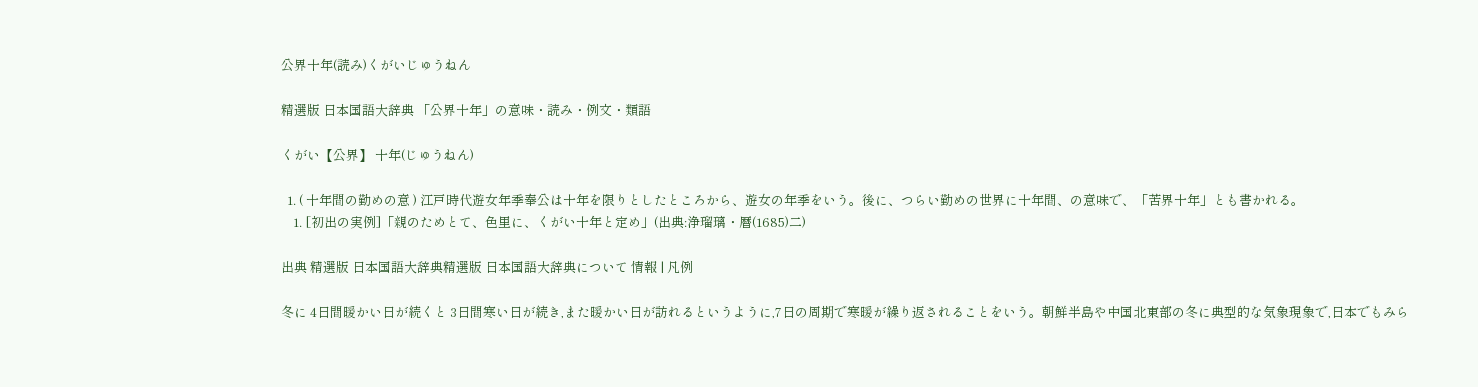公界十年(読み)くがいじゅうねん

精選版 日本国語大辞典 「公界十年」の意味・読み・例文・類語

くがい【公界】 十年(じゅうねん)

  1. ( 十年間の勤めの意 ) 江戸時代遊女年季奉公は十年を限りとしたところから、遊女の年季をいう。後に、つらい勤めの世界に十年間、の意味で、「苦界十年」とも書かれる。
    1. [初出の実例]「親のためとて、色里に、くがい十年と定め」(出典:浄瑠璃・暦(1685)二)

出典 精選版 日本国語大辞典精選版 日本国語大辞典について 情報 | 凡例

冬に 4日間暖かい日が続くと 3日間寒い日が続き,また暖かい日が訪れるというように,7日の周期で寒暖が繰り返されることをいう。朝鮮半島や中国北東部の冬に典型的な気象現象で,日本でもみら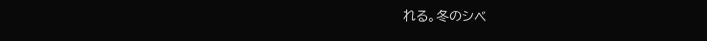れる。冬のシベ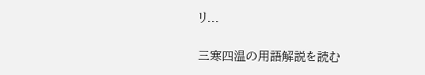リ...

三寒四温の用語解説を読む